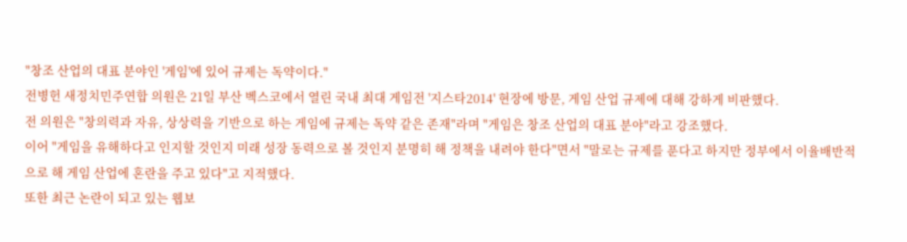"창조 산업의 대표 분야인 '게임'에 있어 규제는 독약이다."
전병헌 새정치민주연합 의원은 21일 부산 벡스코에서 열린 국내 최대 게임전 '지스타2014' 현장에 방문, 게임 산업 규제에 대해 강하게 비판했다.
전 의원은 "창의력과 자유, 상상력을 기반으로 하는 게임에 규제는 독약 같은 존재"라며 "게임은 창조 산업의 대표 분야"라고 강조했다.
이어 "게임을 유해하다고 인지할 것인지 미래 성장 동력으로 볼 것인지 분명히 해 정책을 내려야 한다"면서 "말로는 규제를 푼다고 하지만 정부에서 이율배반적으로 해 게임 산업에 혼란을 주고 있다"고 지적했다.
또한 최근 논란이 되고 있는 웹보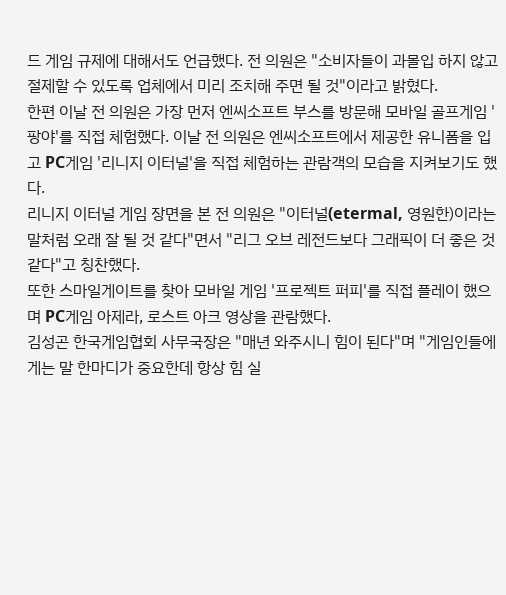드 게임 규제에 대해서도 언급했다. 전 의원은 "소비자들이 과몰입 하지 않고 절제할 수 있도록 업체에서 미리 조치해 주면 될 것"이라고 밝혔다.
한편 이날 전 의원은 가장 먼저 엔씨소프트 부스를 방문해 모바일 골프게임 '팡야'를 직접 체험했다. 이날 전 의원은 엔씨소프트에서 제공한 유니폼을 입고 PC게임 '리니지 이터널'을 직접 체험하는 관람객의 모습을 지켜보기도 했다.
리니지 이터널 게임 장면을 본 전 의원은 "이터널(etermal, 영원한)이라는 말처럼 오래 잘 될 것 같다"면서 "리그 오브 레전드보다 그래픽이 더 좋은 것 같다"고 칭찬했다.
또한 스마일게이트를 찾아 모바일 게임 '프로젝트 퍼피'를 직접 플레이 했으며 PC게임 아제라, 로스트 아크 영상을 관람했다.
김성곤 한국게임협회 사무국장은 "매년 와주시니 힘이 된다"며 "게임인들에게는 말 한마디가 중요한데 항상 힘 실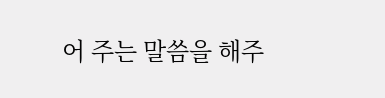어 주는 말씀을 해주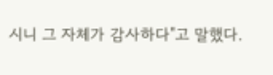시니 그 자체가 감사하다"고 말했다.